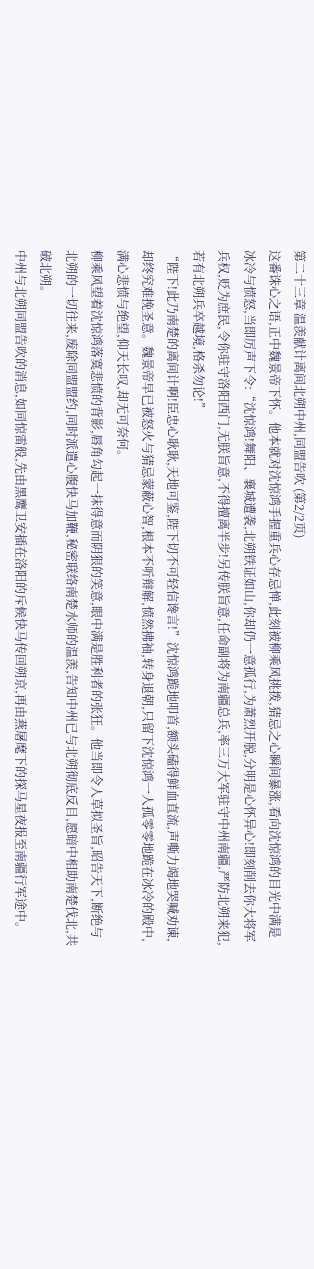第二十三章 温羡献计离间北朔中州,同盟告吹 (第2/2页)
这番诛心之语,正中魏景帝下怀。他本就对沈惊鸿手握重兵心存忌惮,此刻被柳乘风挑拨,猜忌之心瞬间暴涨,看向沈惊鸿的目光中满是冰冷与愤怒,当即厉声下令:“沈惊鸿!舞阳、襄城遭袭,北朔铁证如山,你却仍一意孤行,为萧烈开脱,分明是心怀异心!即刻削去你大将军兵权,贬为庶民,令你驻守洛阳西门,无朕旨意,不得擅离半步!另传朕旨意,任命副将为南疆总兵,率三万大军驻守中州南疆,严防北朔来犯,若有北朔兵卒越境,格杀勿论!”
“陛下!此乃南楚的离间计啊!臣忠心耿耿,天地可鉴,陛下切不可轻信谗言!”沈惊鸿跪地叩首,额头磕得鲜血直流,声嘶力竭地哭喊劝谏,却终究难挽圣意。魏景帝早已被怒火与猜忌蒙蔽心智,根本不听辩解,愤然拂袖,转身退朝,只留下沈惊鸿一人孤零零地跪在冰冷的殿中,满心悲愤与绝望,仰天长叹,却无可奈何。
柳乘风望着沈惊鸿落寞悲愤的背影,唇角勾起一抹得意而阴狠的笑意,眼中满是胜利者的张狂。他当即令人草拟圣旨,昭告天下,断绝与北朔的一切往来,废除同盟盟约,同时派遣心腹快马加鞭,秘密联络南楚水师的温羡,告知中州已与北朔彻底反目,愿暗中相助南楚伐北,共破北朔。
中州与北朔同盟告吹的消息,如同惊雷般,先由黑鹰卫安插在洛阳的斥候快马传回朔京,再由燕屠麾下的探马星夜报至南疆行军途中。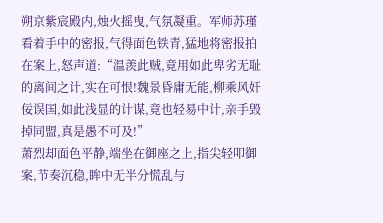朔京紫宸殿内,烛火摇曳,气氛凝重。军师苏瑾看着手中的密报,气得面色铁青,猛地将密报拍在案上,怒声道:“温羡此贼,竟用如此卑劣无耻的离间之计,实在可恨!魏景昏庸无能,柳乘风奸佞误国,如此浅显的计谋,竟也轻易中计,亲手毁掉同盟,真是愚不可及!”
萧烈却面色平静,端坐在御座之上,指尖轻叩御案,节奏沉稳,眸中无半分慌乱与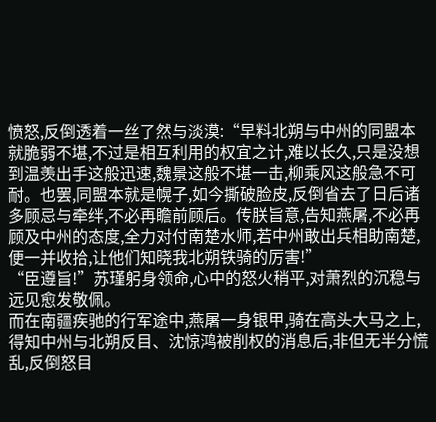愤怒,反倒透着一丝了然与淡漠:“早料北朔与中州的同盟本就脆弱不堪,不过是相互利用的权宜之计,难以长久,只是没想到温羡出手这般迅速,魏景这般不堪一击,柳乘风这般急不可耐。也罢,同盟本就是幌子,如今撕破脸皮,反倒省去了日后诸多顾忌与牵绊,不必再瞻前顾后。传朕旨意,告知燕屠,不必再顾及中州的态度,全力对付南楚水师,若中州敢出兵相助南楚,便一并收拾,让他们知晓我北朔铁骑的厉害!”
“臣遵旨!”苏瑾躬身领命,心中的怒火稍平,对萧烈的沉稳与远见愈发敬佩。
而在南疆疾驰的行军途中,燕屠一身银甲,骑在高头大马之上,得知中州与北朔反目、沈惊鸿被削权的消息后,非但无半分慌乱,反倒怒目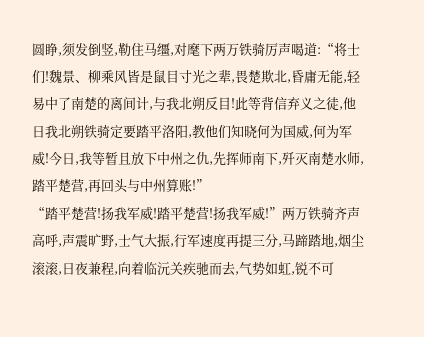圆睁,须发倒竖,勒住马缰,对麾下两万铁骑厉声喝道:“将士们!魏景、柳乘风皆是鼠目寸光之辈,畏楚欺北,昏庸无能,轻易中了南楚的离间计,与我北朔反目!此等背信弃义之徒,他日我北朔铁骑定要踏平洛阳,教他们知晓何为国威,何为军威!今日,我等暂且放下中州之仇,先挥师南下,歼灭南楚水师,踏平楚营,再回头与中州算账!”
“踏平楚营!扬我军威!踏平楚营!扬我军威!”两万铁骑齐声高呼,声震旷野,士气大振,行军速度再提三分,马蹄踏地,烟尘滚滚,日夜兼程,向着临沅关疾驰而去,气势如虹,锐不可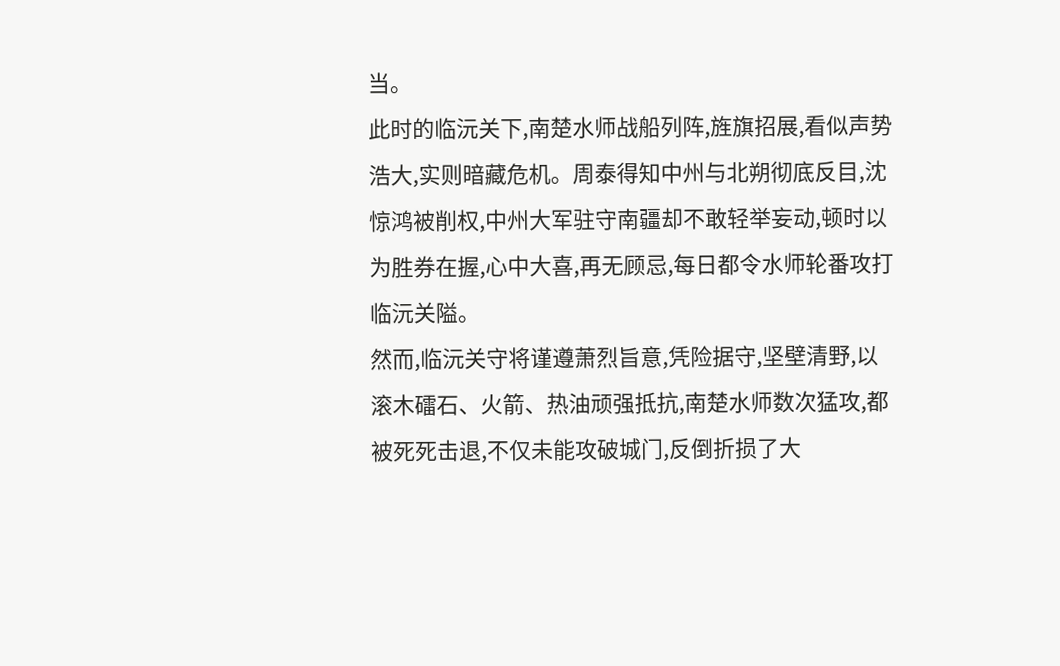当。
此时的临沅关下,南楚水师战船列阵,旌旗招展,看似声势浩大,实则暗藏危机。周泰得知中州与北朔彻底反目,沈惊鸿被削权,中州大军驻守南疆却不敢轻举妄动,顿时以为胜券在握,心中大喜,再无顾忌,每日都令水师轮番攻打临沅关隘。
然而,临沅关守将谨遵萧烈旨意,凭险据守,坚壁清野,以滚木礌石、火箭、热油顽强抵抗,南楚水师数次猛攻,都被死死击退,不仅未能攻破城门,反倒折损了大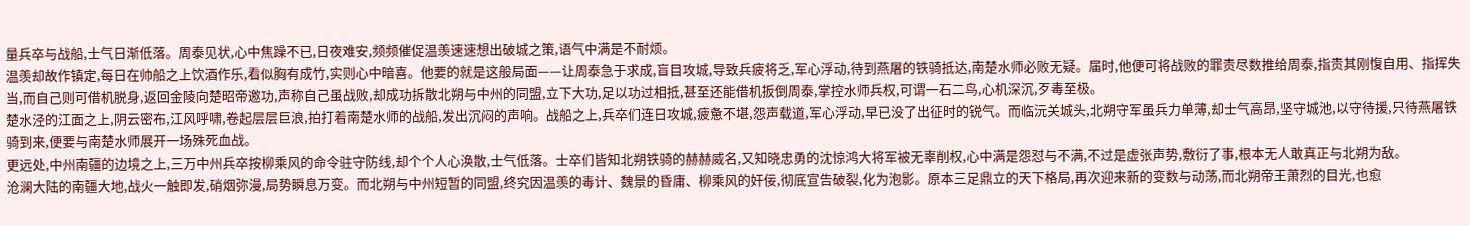量兵卒与战船,士气日渐低落。周泰见状,心中焦躁不已,日夜难安,频频催促温羡速速想出破城之策,语气中满是不耐烦。
温羡却故作镇定,每日在帅船之上饮酒作乐,看似胸有成竹,实则心中暗喜。他要的就是这般局面——让周泰急于求成,盲目攻城,导致兵疲将乏,军心浮动,待到燕屠的铁骑抵达,南楚水师必败无疑。届时,他便可将战败的罪责尽数推给周泰,指责其刚愎自用、指挥失当,而自己则可借机脱身,返回金陵向楚昭帝邀功,声称自己虽战败,却成功拆散北朔与中州的同盟,立下大功,足以功过相抵,甚至还能借机扳倒周泰,掌控水师兵权,可谓一石二鸟,心机深沉,歹毒至极。
楚水泾的江面之上,阴云密布,江风呼啸,卷起层层巨浪,拍打着南楚水师的战船,发出沉闷的声响。战船之上,兵卒们连日攻城,疲惫不堪,怨声载道,军心浮动,早已没了出征时的锐气。而临沅关城头,北朔守军虽兵力单薄,却士气高昂,坚守城池,以守待援,只待燕屠铁骑到来,便要与南楚水师展开一场殊死血战。
更远处,中州南疆的边境之上,三万中州兵卒按柳乘风的命令驻守防线,却个个人心涣散,士气低落。士卒们皆知北朔铁骑的赫赫威名,又知晓忠勇的沈惊鸿大将军被无辜削权,心中满是怨怼与不满,不过是虚张声势,敷衍了事,根本无人敢真正与北朔为敌。
沧澜大陆的南疆大地,战火一触即发,硝烟弥漫,局势瞬息万变。而北朔与中州短暂的同盟,终究因温羡的毒计、魏景的昏庸、柳乘风的奸佞,彻底宣告破裂,化为泡影。原本三足鼎立的天下格局,再次迎来新的变数与动荡,而北朔帝王萧烈的目光,也愈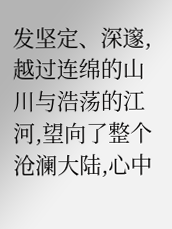发坚定、深邃,越过连绵的山川与浩荡的江河,望向了整个沧澜大陆,心中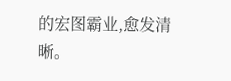的宏图霸业,愈发清晰。